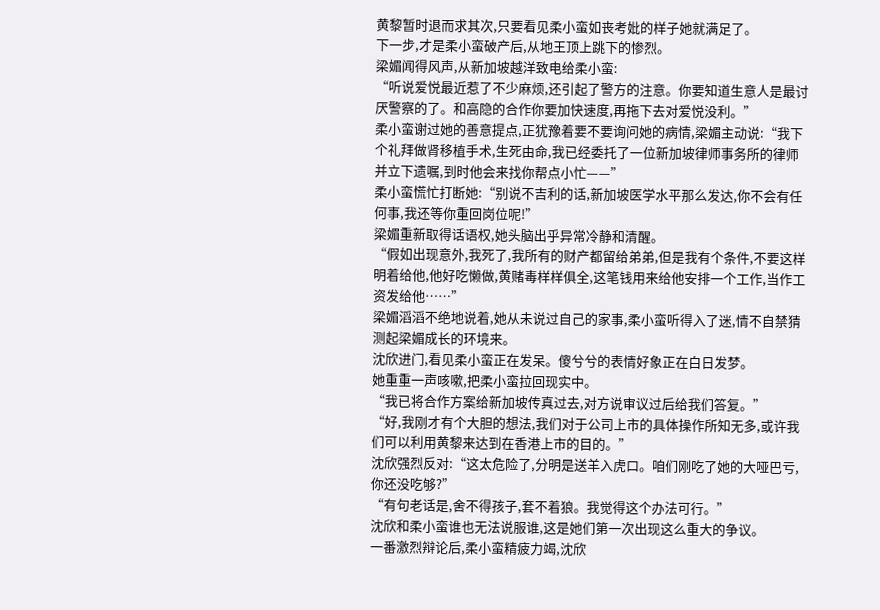黄黎暂时退而求其次,只要看见柔小蛮如丧考妣的样子她就满足了。
下一步,才是柔小蛮破产后,从地王顶上跳下的惨烈。
梁媚闻得风声,从新加坡越洋致电给柔小蛮:
“听说爱悦最近惹了不少麻烦,还引起了警方的注意。你要知道生意人是最讨厌警察的了。和高隐的合作你要加快速度,再拖下去对爱悦没利。”
柔小蛮谢过她的善意提点,正犹豫着要不要询问她的病情,梁媚主动说:“我下个礼拜做肾移植手术,生死由命,我已经委托了一位新加坡律师事务所的律师并立下遗嘱,到时他会来找你帮点小忙——”
柔小蛮慌忙打断她:“别说不吉利的话,新加坡医学水平那么发达,你不会有任何事,我还等你重回岗位呢!”
梁媚重新取得话语权,她头脑出乎异常冷静和清醒。
“假如出现意外,我死了,我所有的财产都留给弟弟,但是我有个条件,不要这样明着给他,他好吃懒做,黄赌毒样样俱全,这笔钱用来给他安排一个工作,当作工资发给他……”
梁媚滔滔不绝地说着,她从未说过自己的家事,柔小蛮听得入了迷,情不自禁猜测起梁媚成长的环境来。
沈欣进门,看见柔小蛮正在发呆。傻兮兮的表情好象正在白日发梦。
她重重一声咳嗽,把柔小蛮拉回现实中。
“我已将合作方案给新加坡传真过去,对方说审议过后给我们答复。”
“好,我刚才有个大胆的想法,我们对于公司上市的具体操作所知无多,或许我们可以利用黄黎来达到在香港上市的目的。”
沈欣强烈反对:“这太危险了,分明是送羊入虎口。咱们刚吃了她的大哑巴亏,你还没吃够?”
“有句老话是,舍不得孩子,套不着狼。我觉得这个办法可行。”
沈欣和柔小蛮谁也无法说服谁,这是她们第一次出现这么重大的争议。
一番激烈辩论后,柔小蛮精疲力竭,沈欣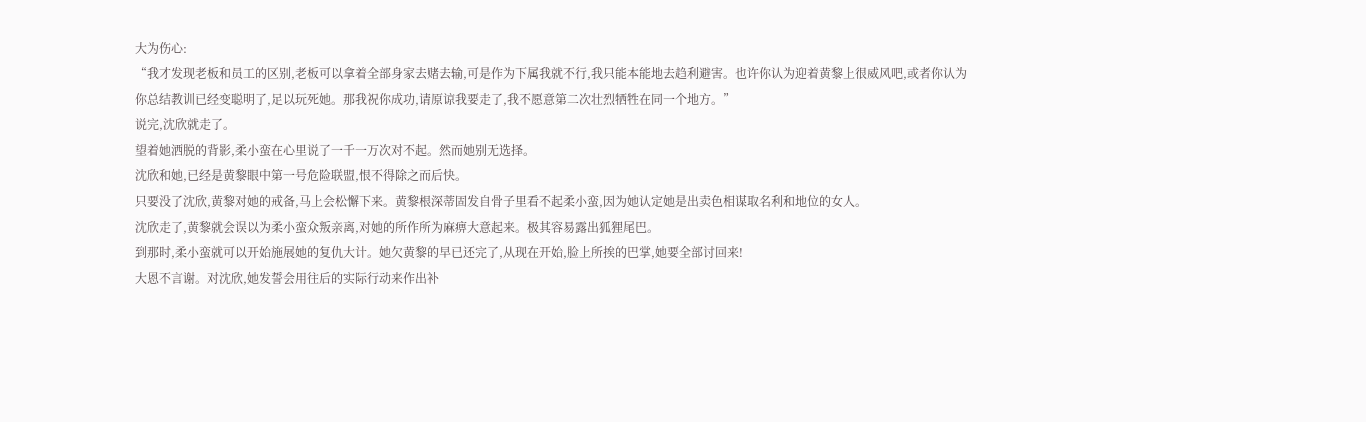大为伤心:
“我才发现老板和员工的区别,老板可以拿着全部身家去赌去输,可是作为下属我就不行,我只能本能地去趋利避害。也许你认为迎着黄黎上很威风吧,或者你认为你总结教训已经变聪明了,足以玩死她。那我祝你成功,请原谅我要走了,我不愿意第二次壮烈牺牲在同一个地方。”
说完,沈欣就走了。
望着她洒脱的背影,柔小蛮在心里说了一千一万次对不起。然而她别无选择。
沈欣和她,已经是黄黎眼中第一号危险联盟,恨不得除之而后快。
只要没了沈欣,黄黎对她的戒备,马上会松懈下来。黄黎根深蒂固发自骨子里看不起柔小蛮,因为她认定她是出卖色相谋取名利和地位的女人。
沈欣走了,黄黎就会误以为柔小蛮众叛亲离,对她的所作所为麻痹大意起来。极其容易露出狐狸尾巴。
到那时,柔小蛮就可以开始施展她的复仇大计。她欠黄黎的早已还完了,从现在开始,脸上所挨的巴掌,她要全部讨回来!
大恩不言谢。对沈欣,她发誓会用往后的实际行动来作出补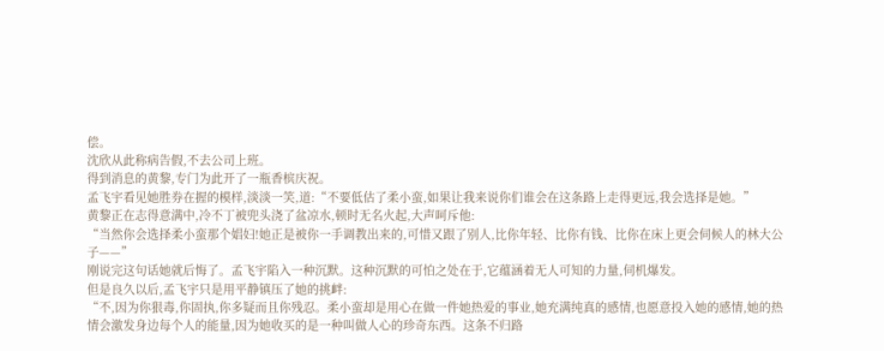偿。
沈欣从此称病告假,不去公司上班。
得到消息的黄黎,专门为此开了一瓶香槟庆祝。
孟飞宇看见她胜券在握的模样,淡淡一笑,道:“不要低估了柔小蛮,如果让我来说你们谁会在这条路上走得更远,我会选择是她。”
黄黎正在志得意满中,冷不丁被兜头浇了盆凉水,顿时无名火起,大声呵斥他:
“当然你会选择柔小蛮那个娼妇!她正是被你一手调教出来的,可惜又跟了别人,比你年轻、比你有钱、比你在床上更会伺候人的林大公子——”
刚说完这句话她就后悔了。孟飞宇陷入一种沉默。这种沉默的可怕之处在于,它蕴涵着无人可知的力量,伺机爆发。
但是良久以后,孟飞宇只是用平静镇压了她的挑衅:
“不,因为你狠毒,你固执,你多疑而且你残忍。柔小蛮却是用心在做一件她热爱的事业,她充满纯真的感情,也愿意投入她的感情,她的热情会激发身边每个人的能量,因为她收买的是一种叫做人心的珍奇东西。这条不归路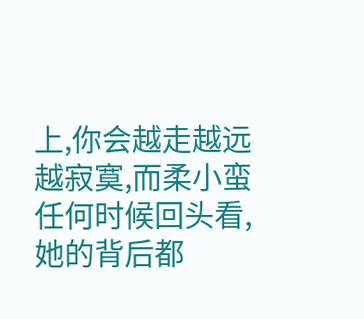上,你会越走越远越寂寞,而柔小蛮任何时候回头看,她的背后都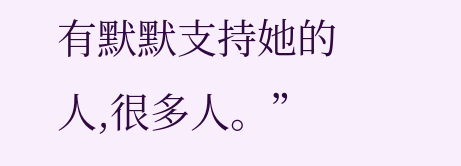有默默支持她的人,很多人。”